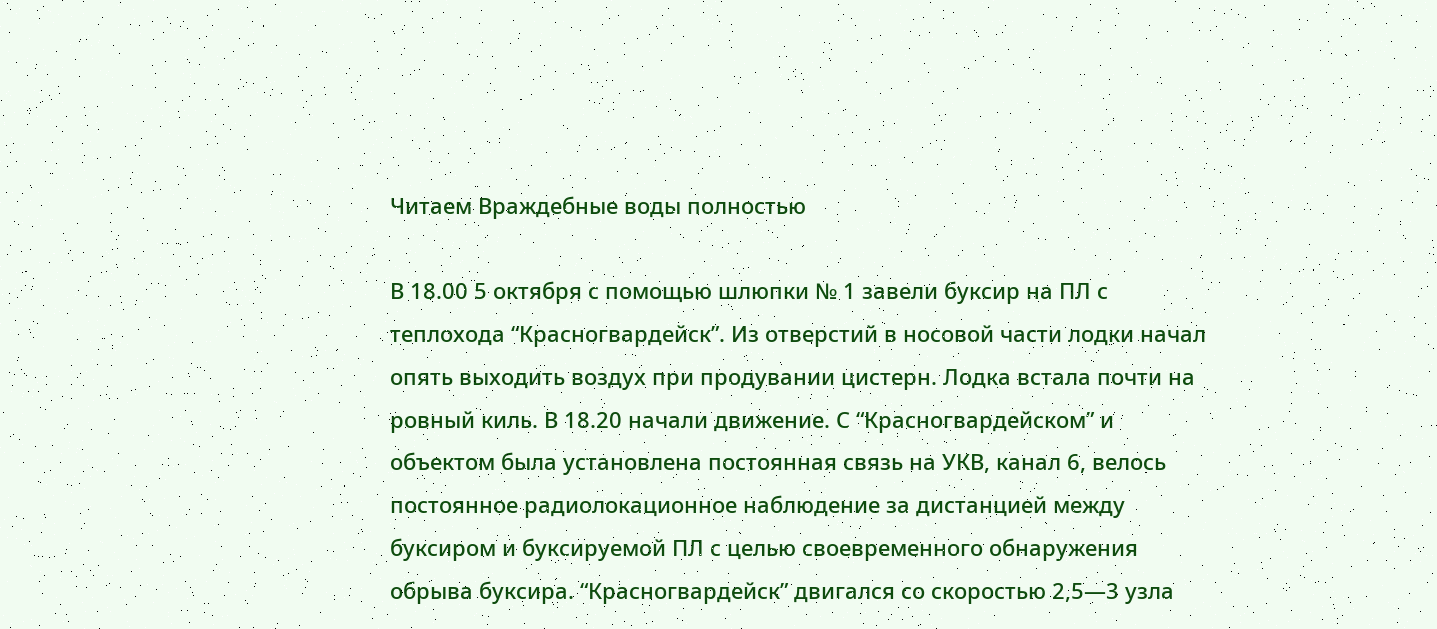Читаем Враждебные воды полностью

В 18.00 5 октября с помощью шлюпки № 1 завели буксир на ПЛ с теплохода “Красногвардейск”. Из отверстий в носовой части лодки начал опять выходить воздух при продувании цистерн. Лодка встала почти на ровный киль. В 18.20 начали движение. С “Красногвардейском” и объектом была установлена постоянная связь на УКВ, канал 6, велось постоянное радиолокационное наблюдение за дистанцией между буксиром и буксируемой ПЛ с целью своевременного обнаружения обрыва буксира. “Красногвардейск” двигался со скоростью 2,5—3 узла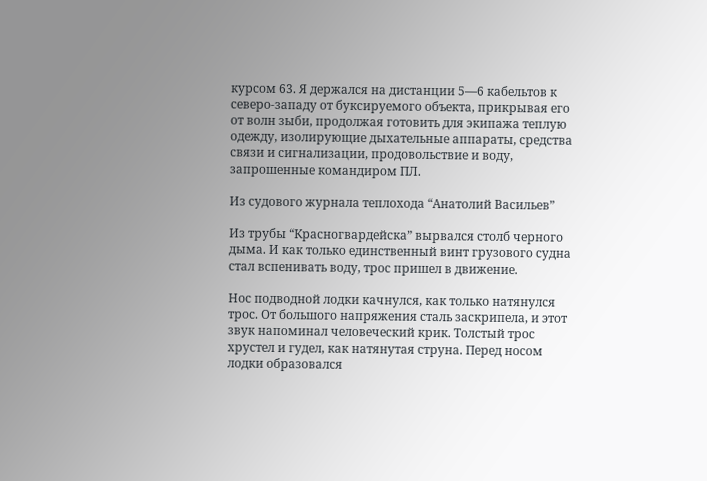курсом 63. Я держался на дистанции 5—6 кабельтов к северо-западу от буксируемого объекта, прикрывая его от волн зыби, продолжая готовить для экипажа теплую одежду, изолирующие дыхательные аппараты, средства связи и сигнализации, продовольствие и воду, запрошенные командиром ПЛ.

Из судового журнала теплохода “Анатолий Васильев”

Из трубы “Красногвардейска” вырвался столб черного дыма. И как только единственный винт грузового судна стал вспенивать воду, трос пришел в движение.

Нос подводной лодки качнулся, как только натянулся трос. От большого напряжения сталь заскрипела, и этот звук напоминал человеческий крик. Толстый трос хрустел и гудел, как натянутая струна. Перед носом лодки образовался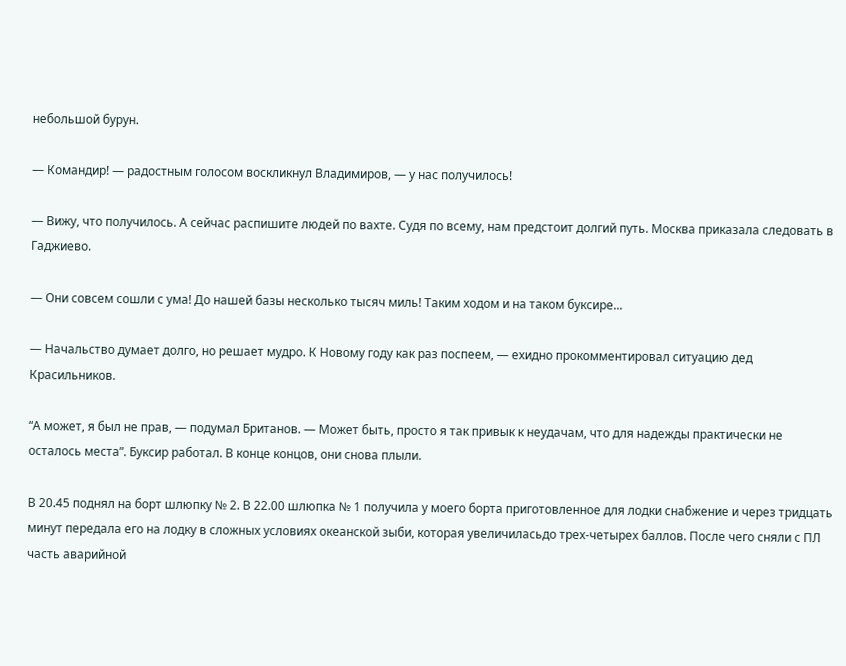небольшой бурун.

— Командир! — радостным голосом воскликнул Владимиров, — у нас получилось!

— Вижу, что получилось. А сейчас распишите людей по вахте. Судя по всему, нам предстоит долгий путь. Москва приказала следовать в Гаджиево.

— Они совсем сошли с ума! До нашей базы несколько тысяч миль! Таким ходом и на таком буксире...

— Начальство думает долго, но решает мудро. К Новому году как раз поспеем, — ехидно прокомментировал ситуацию дед Красильников.

“А может, я был не прав, — подумал Британов. — Может быть, просто я так привык к неудачам, что для надежды практически не осталось места”. Буксир работал. В конце концов, они снова плыли.

В 20.45 поднял на борт шлюпку № 2. В 22.00 шлюпка № 1 получила у моего борта приготовленное для лодки снабжение и через тридцать минут передала его на лодку в сложных условиях океанской зыби, которая увеличиласьдо трех-четырех баллов. После чего сняли с ПЛ часть аварийной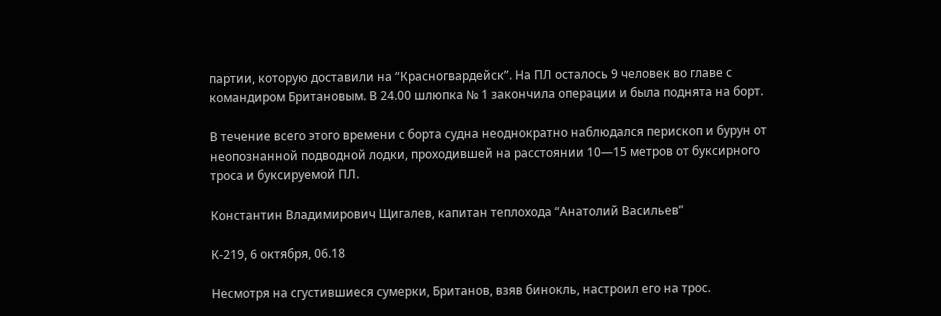партии, которую доставили на “Красногвардейск”. На ПЛ осталось 9 человек во главе с командиром Британовым. В 24.00 шлюпка № 1 закончила операции и была поднята на борт.

В течение всего этого времени с борта судна неоднократно наблюдался перископ и бурун от неопознанной подводной лодки, проходившей на расстоянии 10—15 метров от буксирного троса и буксируемой ПЛ.

Константин Владимирович Щигалев, капитан теплохода “Анатолий Васильев”

К-219, 6 октября, 06.18

Несмотря на сгустившиеся сумерки, Британов, взяв бинокль, настроил его на трос.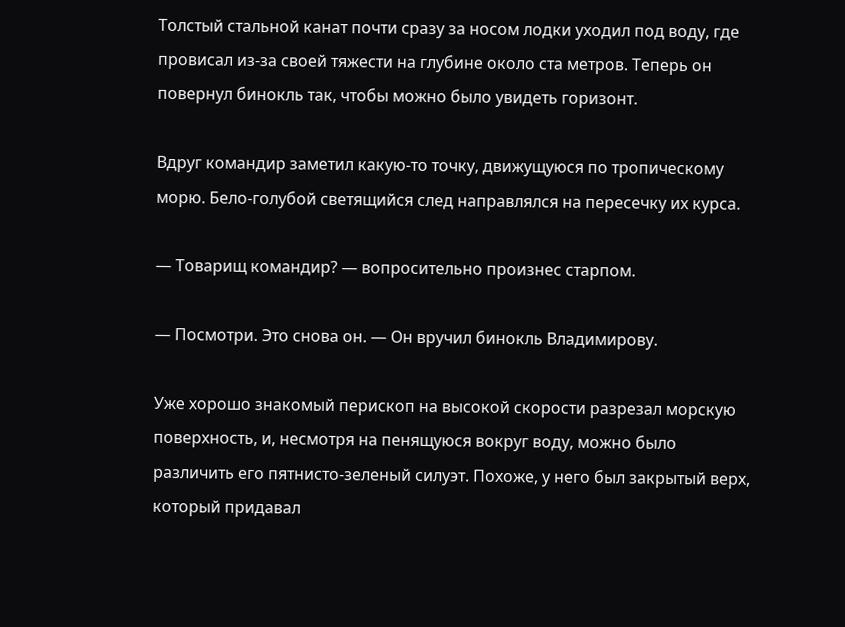Толстый стальной канат почти сразу за носом лодки уходил под воду, где провисал из-за своей тяжести на глубине около ста метров. Теперь он повернул бинокль так, чтобы можно было увидеть горизонт.

Вдруг командир заметил какую-то точку, движущуюся по тропическому морю. Бело-голубой светящийся след направлялся на пересечку их курса.

— Товарищ командир? — вопросительно произнес старпом.

— Посмотри. Это снова он. — Он вручил бинокль Владимирову.

Уже хорошо знакомый перископ на высокой скорости разрезал морскую поверхность, и, несмотря на пенящуюся вокруг воду, можно было различить его пятнисто-зеленый силуэт. Похоже, у него был закрытый верх, который придавал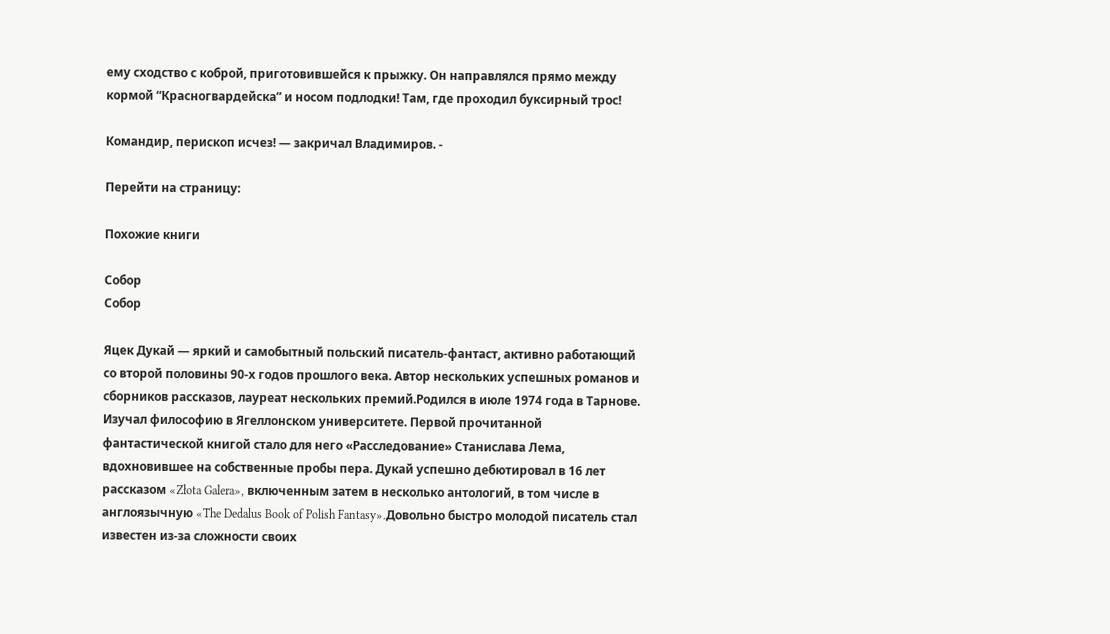ему сходство с коброй, приготовившейся к прыжку. Он направлялся прямо между кормой “Красногвардейска” и носом подлодки! Там, где проходил буксирный трос!

Командир, перископ исчез! — закричал Владимиров. -

Перейти на страницу:

Похожие книги

Собор
Собор

Яцек Дукай — яркий и самобытный польский писатель-фантаст, активно работающий со второй половины 90-х годов прошлого века. Автор нескольких успешных романов и сборников рассказов, лауреат нескольких премий.Родился в июле 1974 года в Тарнове. Изучал философию в Ягеллонском университете. Первой прочитанной фантастической книгой стало для него «Расследование» Станислава Лема, вдохновившее на собственные пробы пера. Дукай успешно дебютировал в 16 лет рассказом «Złota Galera», включенным затем в несколько антологий, в том числе в англоязычную «The Dedalus Book of Polish Fantasy».Довольно быстро молодой писатель стал известен из-за сложности своих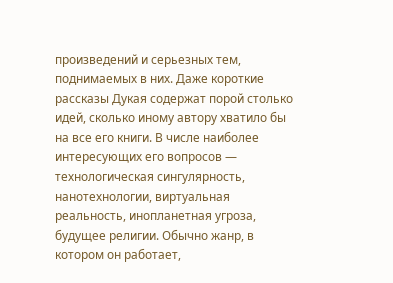произведений и серьезных тем, поднимаемых в них. Даже короткие рассказы Дукая содержат порой столько идей, сколько иному автору хватило бы на все его книги. В числе наиболее интересующих его вопросов — технологическая сингулярность, нанотехнологии, виртуальная реальность, инопланетная угроза, будущее религии. Обычно жанр, в котором он работает,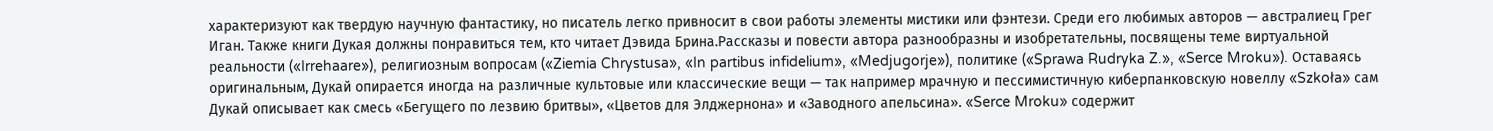характеризуют как твердую научную фантастику, но писатель легко привносит в свои работы элементы мистики или фэнтези. Среди его любимых авторов — австралиец Грег Иган. Также книги Дукая должны понравиться тем, кто читает Дэвида Брина.Рассказы и повести автора разнообразны и изобретательны, посвящены теме виртуальной реальности («Irrehaare»), религиозным вопросам («Ziemia Chrystusa», «In partibus infidelium», «Medjugorje»), политике («Sprawa Rudryka Z.», «Serce Mroku»). Оставаясь оригинальным, Дукай опирается иногда на различные культовые или классические вещи — так например мрачную и пессимистичную киберпанковскую новеллу «Szkoła» сам Дукай описывает как смесь «Бегущего по лезвию бритвы», «Цветов для Элджернона» и «Заводного апельсина». «Serce Mroku» содержит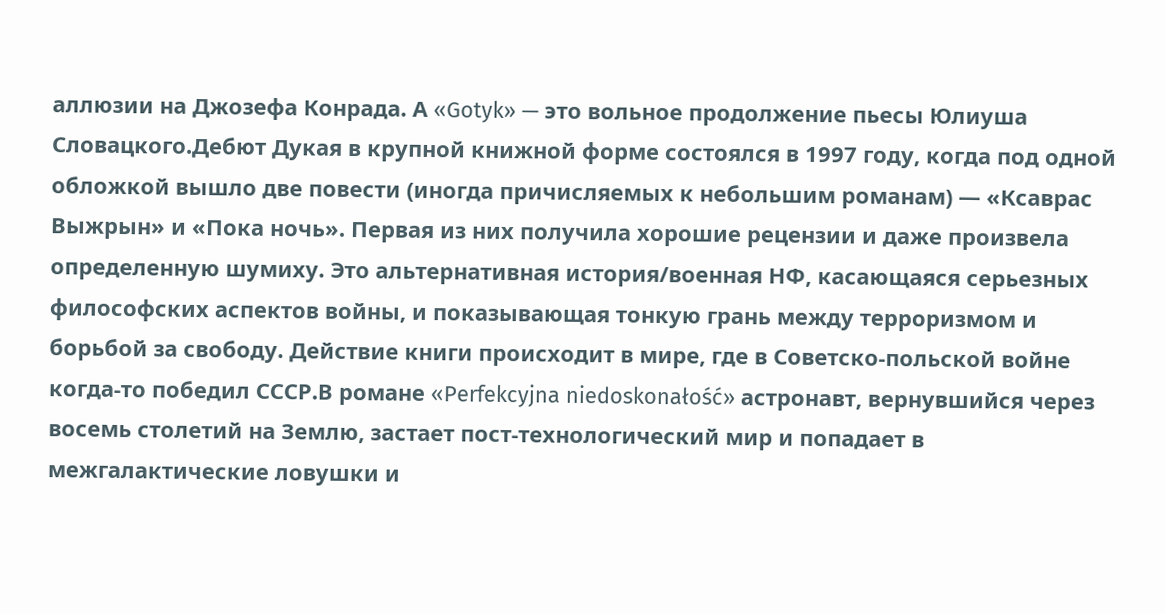аллюзии на Джозефа Конрада. А «Gotyk» — это вольное продолжение пьесы Юлиуша Словацкого.Дебют Дукая в крупной книжной форме состоялся в 1997 году, когда под одной обложкой вышло две повести (иногда причисляемых к небольшим романам) — «Ксаврас Выжрын» и «Пока ночь». Первая из них получила хорошие рецензии и даже произвела определенную шумиху. Это альтернативная история/военная НФ, касающаяся серьезных философских аспектов войны, и показывающая тонкую грань между терроризмом и борьбой за свободу. Действие книги происходит в мире, где в Советско-польской войне когда-то победил СССР.В романе «Perfekcyjna niedoskonałość» астронавт, вернувшийся через восемь столетий на Землю, застает пост-технологический мир и попадает в межгалактические ловушки и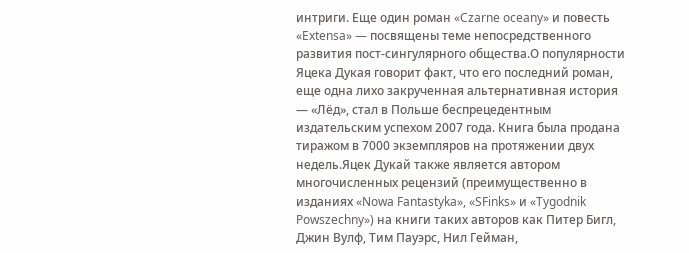интриги. Еще один роман «Czarne oceany» и повесть «Extensa» — посвящены теме непосредственного развития пост-сингулярного общества.О популярности Яцека Дукая говорит факт, что его последний роман, еще одна лихо закрученная альтернативная история — «Лёд», стал в Польше беспрецедентным издательским успехом 2007 года. Книга была продана тиражом в 7000 экземпляров на протяжении двух недель.Яцек Дукай также является автором многочисленных рецензий (преимущественно в изданиях «Nowa Fantastyka», «SFinks» и «Tygodnik Powszechny») на книги таких авторов как Питер Бигл, Джин Вулф, Тим Пауэрс, Нил Гейман,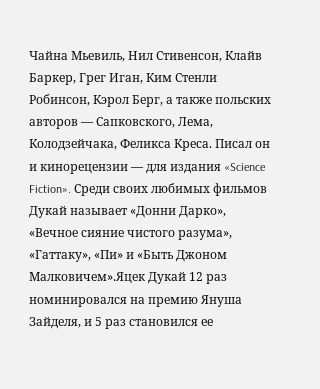Чайна Мьевиль, Нил Стивенсон, Клайв Баркер, Грег Иган, Ким Стенли Робинсон, Кэрол Берг, а также польских авторов — Сапковского, Лема, Колодзейчака, Феликса Креса. Писал он и кинорецензии — для издания «Science Fiction». Среди своих любимых фильмов Дукай называет «Донни Дарко», «Вечное сияние чистого разума», «Гаттаку», «Пи» и «Быть Джоном Малковичем».Яцек Дукай 12 раз номинировался на премию Януша Зайделя, и 5 раз становился ее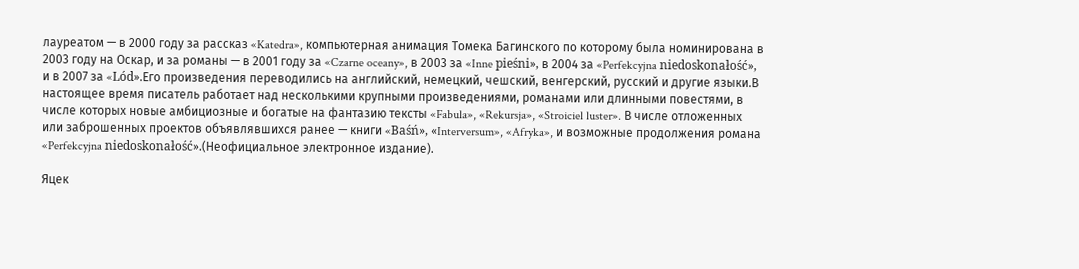лауреатом — в 2000 году за рассказ «Katedra», компьютерная анимация Томека Багинского по которому была номинирована в 2003 году на Оскар, и за романы — в 2001 году за «Czarne oceany», в 2003 за «Inne pieśni», в 2004 за «Perfekcyjna niedoskonałość», и в 2007 за «Lód».Его произведения переводились на английский, немецкий, чешский, венгерский, русский и другие языки.В настоящее время писатель работает над несколькими крупными произведениями, романами или длинными повестями, в числе которых новые амбициозные и богатые на фантазию тексты «Fabula», «Rekursja», «Stroiciel luster». В числе отложенных или заброшенных проектов объявлявшихся ранее — книги «Baśń», «Interversum», «Afryka», и возможные продолжения романа «Perfekcyjna niedoskonałość».(Неофициальное электронное издание).

Яцек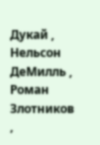Дукай , Нельсон ДеМилль , Роман Злотников ,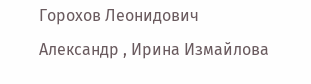Горохов Леонидович Александр , Ирина Измайлова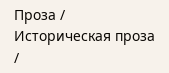Проза / Историческая проза /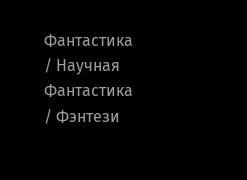Фантастика / Научная Фантастика / Фэнтези